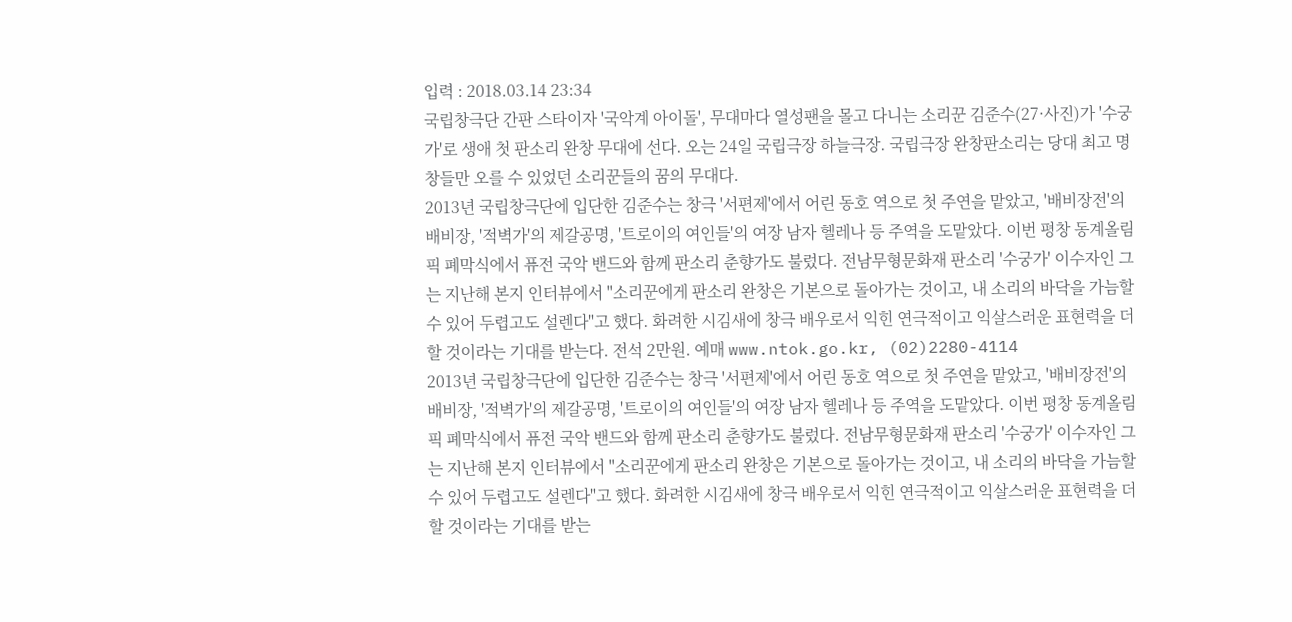입력 : 2018.03.14 23:34
국립창극단 간판 스타이자 '국악계 아이돌', 무대마다 열성팬을 몰고 다니는 소리꾼 김준수(27·사진)가 '수궁가'로 생애 첫 판소리 완창 무대에 선다. 오는 24일 국립극장 하늘극장. 국립극장 완창판소리는 당대 최고 명창들만 오를 수 있었던 소리꾼들의 꿈의 무대다.
2013년 국립창극단에 입단한 김준수는 창극 '서편제'에서 어린 동호 역으로 첫 주연을 맡았고, '배비장전'의 배비장, '적벽가'의 제갈공명, '트로이의 여인들'의 여장 남자 헬레나 등 주역을 도맡았다. 이번 평창 동계올림픽 폐막식에서 퓨전 국악 밴드와 함께 판소리 춘향가도 불렀다. 전남무형문화재 판소리 '수궁가' 이수자인 그는 지난해 본지 인터뷰에서 "소리꾼에게 판소리 완창은 기본으로 돌아가는 것이고, 내 소리의 바닥을 가늠할 수 있어 두렵고도 설렌다"고 했다. 화려한 시김새에 창극 배우로서 익힌 연극적이고 익살스러운 표현력을 더할 것이라는 기대를 받는다. 전석 2만원. 예매 www.ntok.go.kr, (02)2280-4114
2013년 국립창극단에 입단한 김준수는 창극 '서편제'에서 어린 동호 역으로 첫 주연을 맡았고, '배비장전'의 배비장, '적벽가'의 제갈공명, '트로이의 여인들'의 여장 남자 헬레나 등 주역을 도맡았다. 이번 평창 동계올림픽 폐막식에서 퓨전 국악 밴드와 함께 판소리 춘향가도 불렀다. 전남무형문화재 판소리 '수궁가' 이수자인 그는 지난해 본지 인터뷰에서 "소리꾼에게 판소리 완창은 기본으로 돌아가는 것이고, 내 소리의 바닥을 가늠할 수 있어 두렵고도 설렌다"고 했다. 화려한 시김새에 창극 배우로서 익힌 연극적이고 익살스러운 표현력을 더할 것이라는 기대를 받는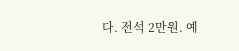다. 전석 2만원. 예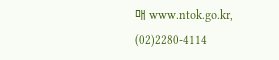매 www.ntok.go.kr, (02)2280-4114